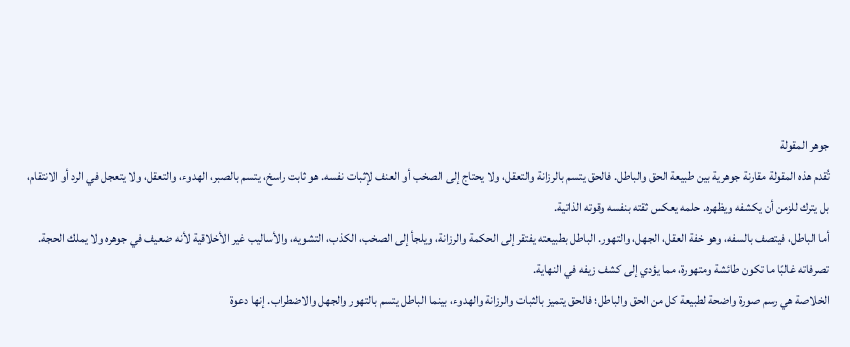جوهر المقولة
تُقدم هذه المقولة مقارنة جوهرية بين طبيعة الحق والباطل. فالحق يتسم بالرزانة والتعقل، ولا يحتاج إلى الصخب أو العنف لإثبات نفسه. هو ثابت راسخ، يتسم بالصبر، الهدوء، والتعقل، ولا يتعجل في الرد أو الانتقام، بل يترك للزمن أن يكشفه ويظهره. حلمه يعكس ثقته بنفسه وقوته الذاتية.
أما الباطل، فيتصف بالسفه، وهو خفة العقل، الجهل، والتهور. الباطل بطبيعته يفتقر إلى الحكمة والرزانة، ويلجأ إلى الصخب، الكذب، التشويه، والأساليب غير الأخلاقية لأنه ضعيف في جوهره ولا يملك الحجة. تصرفاته غالبًا ما تكون طائشة ومتهورة، مما يؤدي إلى كشف زيفه في النهاية.
الخلاصة هي رسم صورة واضحة لطبيعة كل من الحق والباطل؛ فالحق يتميز بالثبات والرزانة والهدوء، بينما الباطل يتسم بالتهور والجهل والاضطراب. إنها دعوة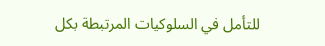للتأمل في السلوكيات المرتبطة بكل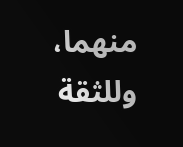منهما، وللثقة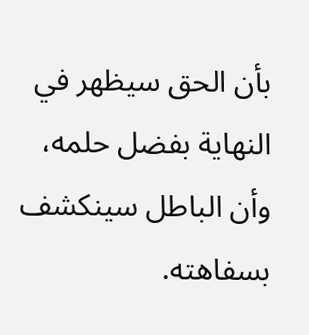بأن الحق سيظهر في النهاية بفضل حلمه، وأن الباطل سينكشف بسفاهته.